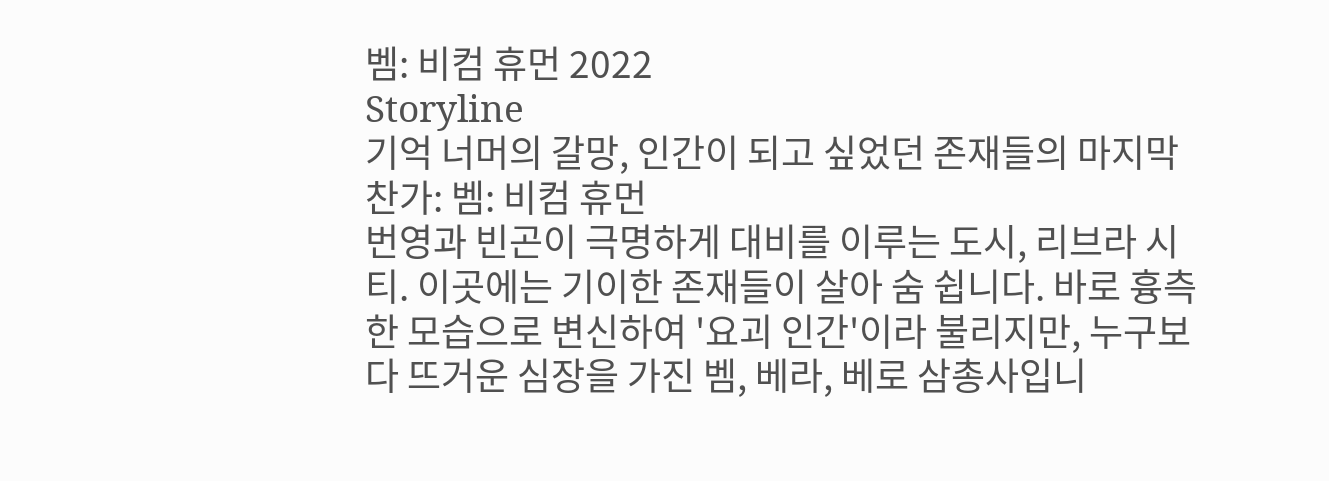벰: 비컴 휴먼 2022
Storyline
기억 너머의 갈망, 인간이 되고 싶었던 존재들의 마지막 찬가: 벰: 비컴 휴먼
번영과 빈곤이 극명하게 대비를 이루는 도시, 리브라 시티. 이곳에는 기이한 존재들이 살아 숨 쉽니다. 바로 흉측한 모습으로 변신하여 '요괴 인간'이라 불리지만, 누구보다 뜨거운 심장을 가진 벰, 베라, 베로 삼총사입니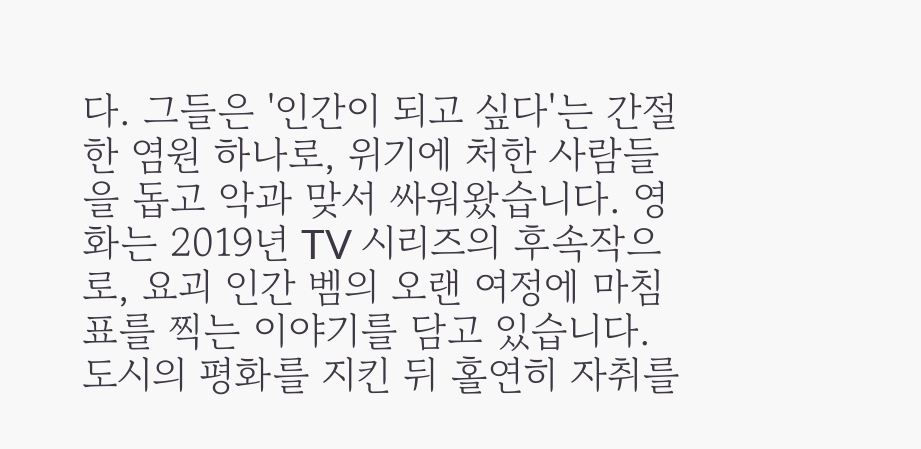다. 그들은 '인간이 되고 싶다'는 간절한 염원 하나로, 위기에 처한 사람들을 돕고 악과 맞서 싸워왔습니다. 영화는 2019년 TV 시리즈의 후속작으로, 요괴 인간 벰의 오랜 여정에 마침표를 찍는 이야기를 담고 있습니다.
도시의 평화를 지킨 뒤 홀연히 자취를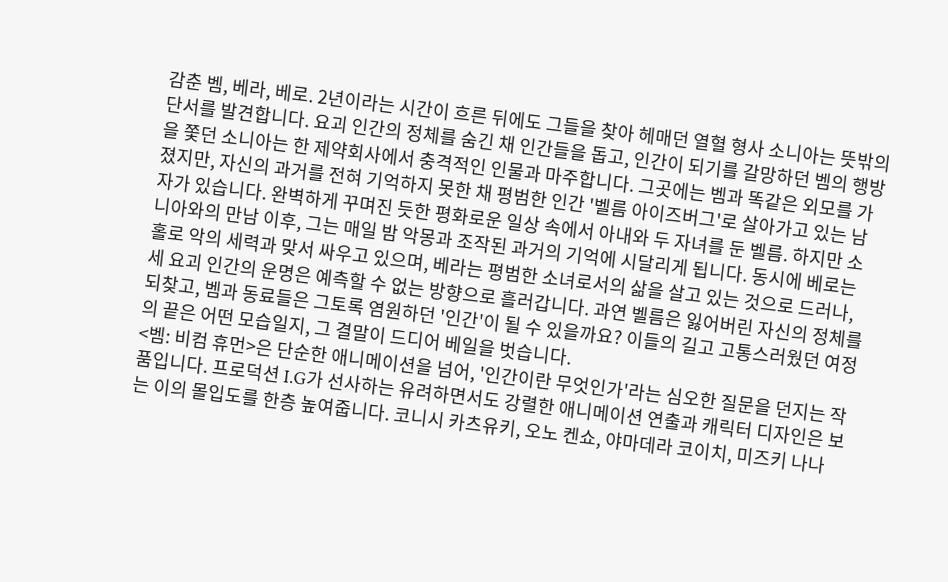감춘 벰, 베라, 베로. 2년이라는 시간이 흐른 뒤에도 그들을 찾아 헤매던 열혈 형사 소니아는 뜻밖의 단서를 발견합니다. 요괴 인간의 정체를 숨긴 채 인간들을 돕고, 인간이 되기를 갈망하던 벰의 행방을 쫓던 소니아는 한 제약회사에서 충격적인 인물과 마주합니다. 그곳에는 벰과 똑같은 외모를 가졌지만, 자신의 과거를 전혀 기억하지 못한 채 평범한 인간 '벨름 아이즈버그'로 살아가고 있는 남자가 있습니다. 완벽하게 꾸며진 듯한 평화로운 일상 속에서 아내와 두 자녀를 둔 벨름. 하지만 소니아와의 만남 이후, 그는 매일 밤 악몽과 조작된 과거의 기억에 시달리게 됩니다. 동시에 베로는 홀로 악의 세력과 맞서 싸우고 있으며, 베라는 평범한 소녀로서의 삶을 살고 있는 것으로 드러나, 세 요괴 인간의 운명은 예측할 수 없는 방향으로 흘러갑니다. 과연 벨름은 잃어버린 자신의 정체를 되찾고, 벰과 동료들은 그토록 염원하던 '인간'이 될 수 있을까요? 이들의 길고 고통스러웠던 여정의 끝은 어떤 모습일지, 그 결말이 드디어 베일을 벗습니다.
<벰: 비컴 휴먼>은 단순한 애니메이션을 넘어, '인간이란 무엇인가'라는 심오한 질문을 던지는 작품입니다. 프로덕션 I.G가 선사하는 유려하면서도 강렬한 애니메이션 연출과 캐릭터 디자인은 보는 이의 몰입도를 한층 높여줍니다. 코니시 카츠유키, 오노 켄쇼, 야마데라 코이치, 미즈키 나나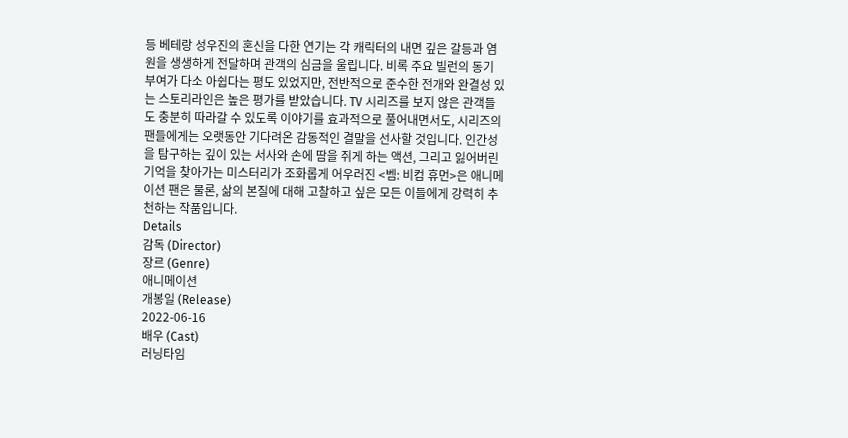등 베테랑 성우진의 혼신을 다한 연기는 각 캐릭터의 내면 깊은 갈등과 염원을 생생하게 전달하며 관객의 심금을 울립니다. 비록 주요 빌런의 동기 부여가 다소 아쉽다는 평도 있었지만, 전반적으로 준수한 전개와 완결성 있는 스토리라인은 높은 평가를 받았습니다. TV 시리즈를 보지 않은 관객들도 충분히 따라갈 수 있도록 이야기를 효과적으로 풀어내면서도, 시리즈의 팬들에게는 오랫동안 기다려온 감동적인 결말을 선사할 것입니다. 인간성을 탐구하는 깊이 있는 서사와 손에 땀을 쥐게 하는 액션, 그리고 잃어버린 기억을 찾아가는 미스터리가 조화롭게 어우러진 <벰: 비컴 휴먼>은 애니메이션 팬은 물론, 삶의 본질에 대해 고찰하고 싶은 모든 이들에게 강력히 추천하는 작품입니다.
Details
감독 (Director)
장르 (Genre)
애니메이션
개봉일 (Release)
2022-06-16
배우 (Cast)
러닝타임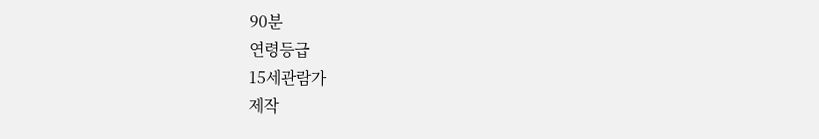90분
연령등급
15세관람가
제작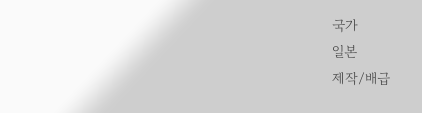국가
일본
제작/배급